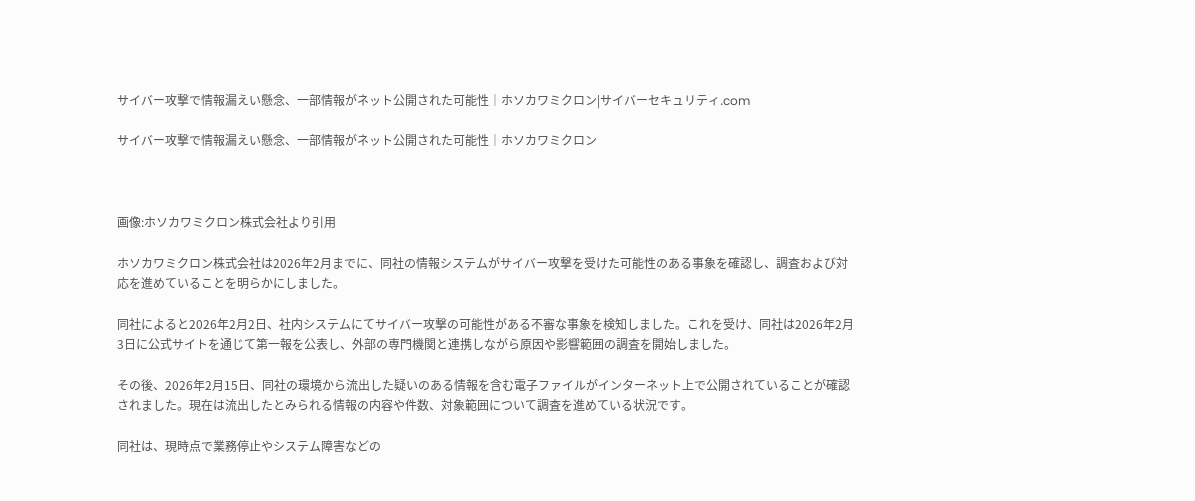サイバー攻撃で情報漏えい懸念、一部情報がネット公開された可能性│ホソカワミクロン|サイバーセキュリティ.com

サイバー攻撃で情報漏えい懸念、一部情報がネット公開された可能性│ホソカワミクロン



画像:ホソカワミクロン株式会社より引用

ホソカワミクロン株式会社は2026年2月までに、同社の情報システムがサイバー攻撃を受けた可能性のある事象を確認し、調査および対応を進めていることを明らかにしました。

同社によると2026年2月2日、社内システムにてサイバー攻撃の可能性がある不審な事象を検知しました。これを受け、同社は2026年2月3日に公式サイトを通じて第一報を公表し、外部の専門機関と連携しながら原因や影響範囲の調査を開始しました。

その後、2026年2月15日、同社の環境から流出した疑いのある情報を含む電子ファイルがインターネット上で公開されていることが確認されました。現在は流出したとみられる情報の内容や件数、対象範囲について調査を進めている状況です。

同社は、現時点で業務停止やシステム障害などの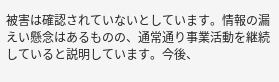被害は確認されていないとしています。情報の漏えい懸念はあるものの、通常通り事業活動を継続していると説明しています。今後、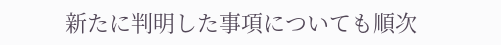新たに判明した事項についても順次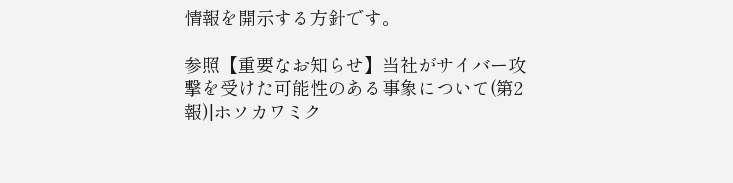情報を開示する方針です。

参照【重要なお知らせ】当社がサイバー攻撃を受けた可能性のある事象について(第2報)|ホソカワミク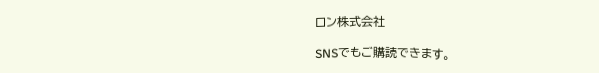ロン株式会社

SNSでもご購読できます。